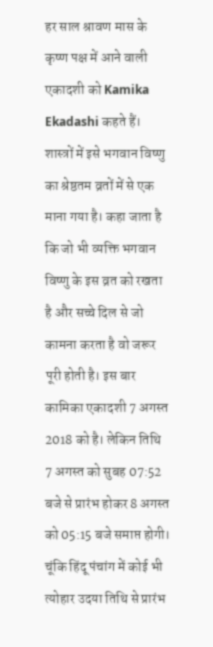हर साल श्रावण मास के कृष्ण पक्ष में आने वाली एकादशी को Kamika Ekadashi कहते हैं। शास्त्रों में इसे भगवान विष्णु का श्रेष्ठतम व्रतों में से एक माना गया है। कहा जाता है कि जो भी व्यक्ति भगवान विष्णु के इस व्रत को रखता है और सच्चे दिल से जो कामना करता है वो जरूर पूरी होती है। इस बार कामिका एकादशी 7 अगस्त 2018 को है। लेकिन तिथि 7 अगस्त को सुबह 07:52 बजे से प्रारंभ होकर 8 अगस्त को 05:15 बजे समाप्त होगी। चूंकि हिंदू पंचांग में कोई भी त्योहार उदया तिथि से प्रारंभ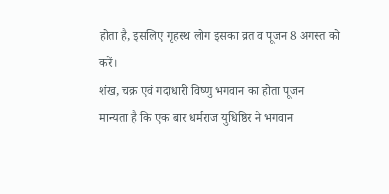होता है, इसलिए गृहस्थ लोग इसका व्रत व पूजन 8 अगस्त को करें।
शंख, चक्र एवं गदाधारी विष्णु भगवान का होता पूजन
मान्यता है कि एक बार धर्मराज युधिष्ठिर ने भगवान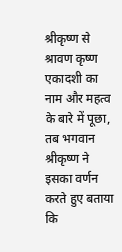श्रीकृष्ण से श्रावण कृष्ण एकादशी का नाम और महत्व के बारे में पूछा, तब भगवान श्रीकृष्ण ने इसका वर्णन करते हुए बताया कि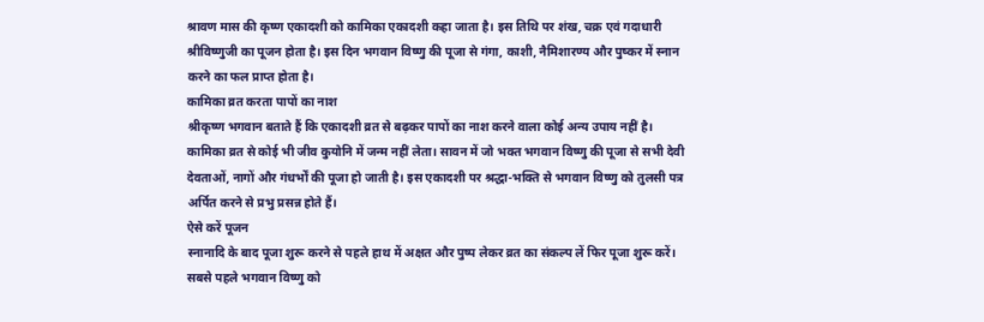श्रावण मास की कृष्ण एकादशी को कामिका एकादशी कहा जाता है। इस तिथि पर शंख, चक्र एवं गदाधारी श्रीविष्णुजी का पूजन होता है। इस दिन भगवान विष्णु की पूजा से गंगा, काशी, नैमिशारण्य और पुष्कर में स्नान करने का फल प्राप्त होता है।
कामिका व्रत करता पापों का नाश
श्रीकृष्ण भगवान बताते हैं कि एकादशी व्रत से बढ़कर पापों का नाश करने वाला कोई अन्य उपाय नहीं है। कामिका व्रत से कोई भी जीव कुयोनि में जन्म नहीं लेता। सावन में जो भक्त भगवान विष्णु की पूजा से सभी देवी देवताओं, नागों और गंधर्भों की पूजा हो जाती है। इस एकादशी पर श्रद्धा-भक्ति से भगवान विष्णु को तुलसी पत्र अर्पित करने से प्रभु प्रसन्न होते हैं।
ऐसे करें पूजन
स्नानादि के बाद पूजा शुरू करने से पहले हाथ में अक्षत और पुष्प लेकर व्रत का संकल्प लें फिर पूजा शुरू करें। सबसे पहले भगवान विष्णु को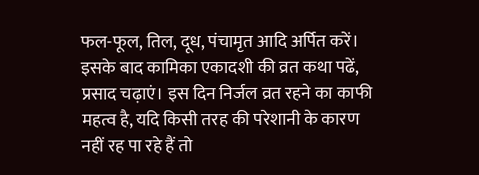फल-फूल, तिल, दूध, पंचामृत आदि अर्पित करें। इसके बाद कामिका एकादशी की व्रत कथा पढें, प्रसाद चढ़ाएं। इस दिन निर्जल व्रत रहने का काफी महत्व है, यदि किसी तरह की परेशानी के कारण नहीं रह पा रहे हैं तो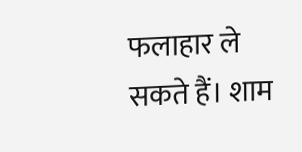फलाहार ले सकते हैं। शाम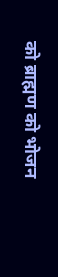को ब्राह्मण को भोजन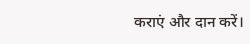कराएं और दान करें।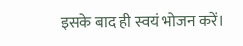इसके बाद ही स्वयं भोजन करें।